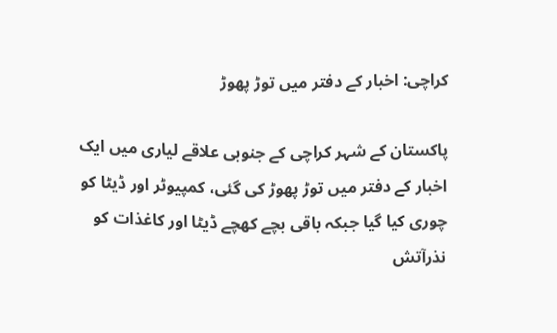کراچی: اخبار کے دفتر میں توڑ پھوڑ

پاکستان کے شہر کراچی کے جنوبی علاقے لیاری میں ایک اخبار کے دفتر میں توڑ پھوڑ کی گئی، کمپیوٹر اور ڈیٹا کو چوری کیا گیا جبکہ باقی بچے کھچے ڈیٹا اور کاغذات کو نذرآتش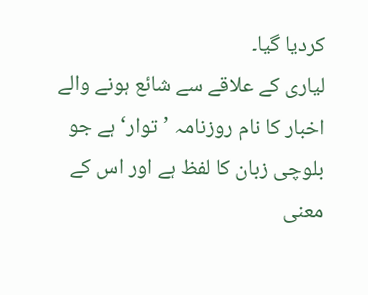کردیا گیا۔
لیاری کے علاقے سے شائع ہونے والے اخبار کا نام روزنامہ ’توار‘ ہے جو بلوچی زبان کا لفظ ہے اور اس کے معنی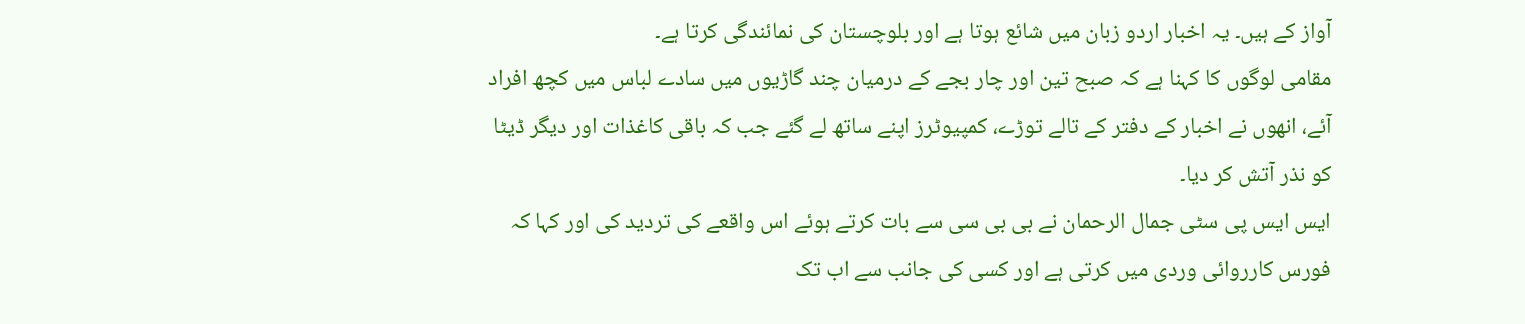آواز کے ہیں۔ یہ اخبار اردو زبان میں شائع ہوتا ہے اور بلوچستان کی نمائندگی کرتا ہے۔
مقامی لوگوں کا کہنا ہے کہ صبح تین اور چار بجے کے درمیان چند گاڑیوں میں سادے لباس میں کچھ افراد آئے، انھوں نے اخبار کے دفتر کے تالے توڑے، کمپیوٹرز اپنے ساتھ لے گئے جب کہ باقی کاغذات اور دیگر ڈیٹا کو نذر آتش کر دیا۔
ایس ایس پی سٹی جمال الرحمان نے بی بی سی سے بات کرتے ہوئے اس واقعے کی تردید کی اور کہا کہ فورس کارروائی وردی میں کرتی ہے اور کسی کی جانب سے اب تک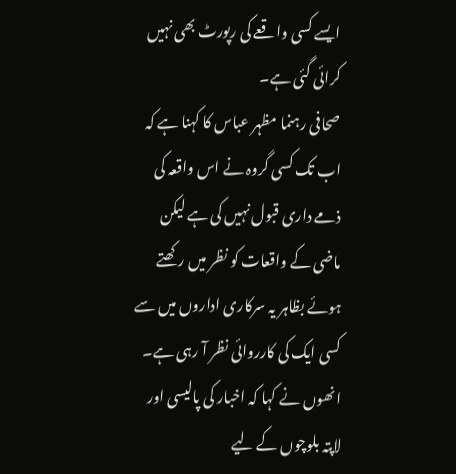ایسے کسی واقعے کی رپورٹ بھی نہیں کرائی گئی ہے۔
صحافی رہنما مظہر عباس کا کہنا ہے کہ اب تک کسی گروہ نے اس واقعہ کی ذمے داری قبول نہیں کی ہے لیکن ماضی کے واقعات کو نظر میں رکھتے ہوئے بظاہر یہ سرکاری اداروں میں سے کسی ایک کی کارروائی نظر آ رہی ہے۔
انھوں نے کہا کہ اخبار کی پالیسی اور لاپتہ بلوچوں کے لیے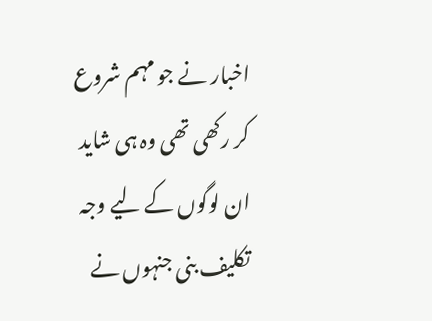اخبار نے جو مہم شروع کر رکھی تھی وہ ہی شاید ان لوگوں کے لیے وجہ تکلیف بنی جنہوں نے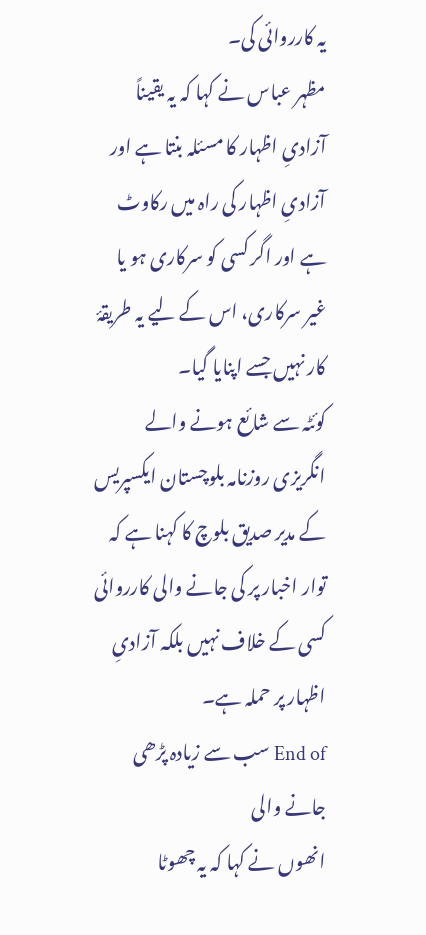یہ کارروائی کی۔
مظہر عباس نے کہا کہ یہ یقیناً آزادیِ اظہار کا مسئلہ بنتا ہے اور آزادیِ اظہار کی راہ میں رکاوٹ ہے اور اگر کسی کو سرکاری ہو یا غیر سرکاری، اس کے لیے یہ طریقۂ کار نہیں جسے اپنایا گیا۔
کوئٹہ سے شائع ہونے والے انگریزی روزنامہ بلوچستان ایکسپریس کے مدیر صدیق بلوچ کا کہنا ہے کہ توار اخبار پر کی جانے والی کارروائی کسی کے خلاف نہیں بلکہ آزادیِ اظہار پر حملہ ہے۔
End of سب سے زیادہ پڑھی جانے والی
انھوں نے کہا کہ یہ چھوٹا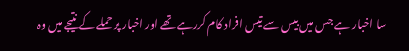سا اخبار ہے جس میں بیس سے تیس افراد کام کررہے تھے اور اخبار پر حملے کے نتیجے میں وہ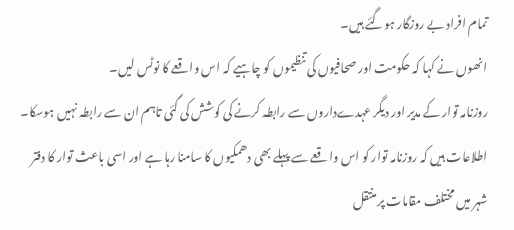تمام افراد بے روزگار ہوگئے ہیں۔
انھوں نے کہا کہ حکومت اور صحافیوں کی تنظیموں کو چاہیے کہ اس واقعے کا نوٹس لیں۔
روزنامہ توار کے مدیر اور دیگر عہدےداروں سے رابطہ کرنے کی کوشش کی گئی تاہم ان سے رابطہ نہیں ہوسکا۔
اطلاعات ہیں کہ روزنامہ توار کو اس واقعے سے پہلے بھی دھمکیوں کا سامنا رہا ہے اور اسی باعث توار کا دفتر شہر میں مختلف مقامات پر منتقل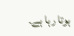ہوتا رہا ہے۔